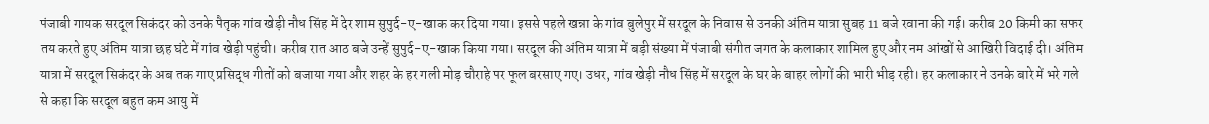पंजाबी गायक सरदूल सिकंदर को उनके पैतृक गांव खेड़ी नौध सिंह में देर शाम सुपुर्द-ए-खाक कर दिया गया। इससे पहले खन्ना के गांव बुलेपुर में सरदूल के निवास से उनकी अंतिम यात्रा सुबह 11 बजे रवाना की गई। करीब 20 किमी का सफर तय करते हुए अंतिम यात्रा छह घंटे में गांव खेड़ी पहुंची। करीब रात आठ बजे उन्हें सुपुर्द-ए-खाक किया गया। सरदूल की अंतिम यात्रा में बड़ी संख्या में पंजाबी संगीत जगत के कलाकार शामिल हुए और नम आंखों से आखिरी विदाई दी। अंतिम यात्रा में सरदूल सिकंदर के अब तक गाए प्रसिद्ध गीतों को बजाया गया और शहर के हर गली मोड़ चौराहे पर फूल बरसाए गए। उधर, गांव खेड़ी नौध सिंह में सरदूल के घर के बाहर लोगों की भारी भीड़ रही। हर कलाकार ने उनके बारे में भरे गले से कहा कि सरदूल बहुत कम आयु में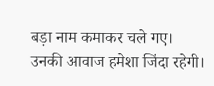बड़ा नाम कमाकर चले गए। उनकी आवाज हमेशा जिंदा रहेगी।